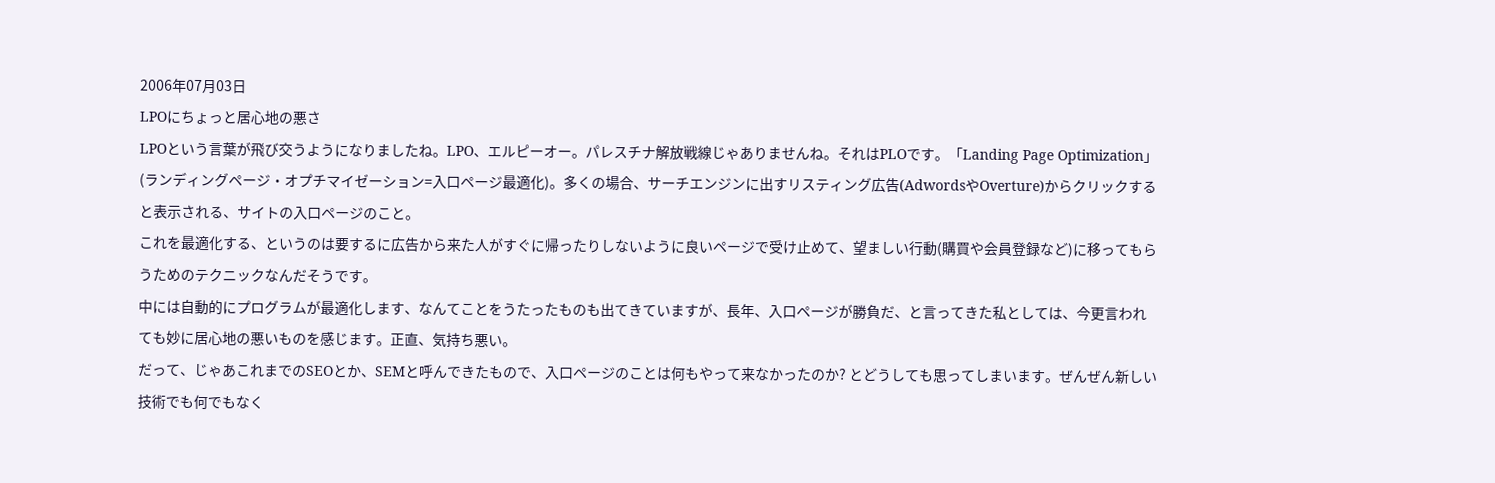2006年07月03日
LPOにちょっと居心地の悪さ
LPOという言葉が飛び交うようになりましたね。LPO、エルピーオー。パレスチナ解放戦線じゃありませんね。それはPLOです。「Landing Page Optimization」(ランディングページ・オプチマイゼーション=入口ページ最適化)。多くの場合、サーチエンジンに出すリスティング広告(AdwordsやOverture)からクリックすると表示される、サイトの入口ページのこと。
これを最適化する、というのは要するに広告から来た人がすぐに帰ったりしないように良いページで受け止めて、望ましい行動(購買や会員登録など)に移ってもらうためのテクニックなんだそうです。
中には自動的にプログラムが最適化します、なんてことをうたったものも出てきていますが、長年、入口ページが勝負だ、と言ってきた私としては、今更言われても妙に居心地の悪いものを感じます。正直、気持ち悪い。
だって、じゃあこれまでのSEOとか、SEMと呼んできたもので、入口ページのことは何もやって来なかったのか? とどうしても思ってしまいます。ぜんぜん新しい技術でも何でもなく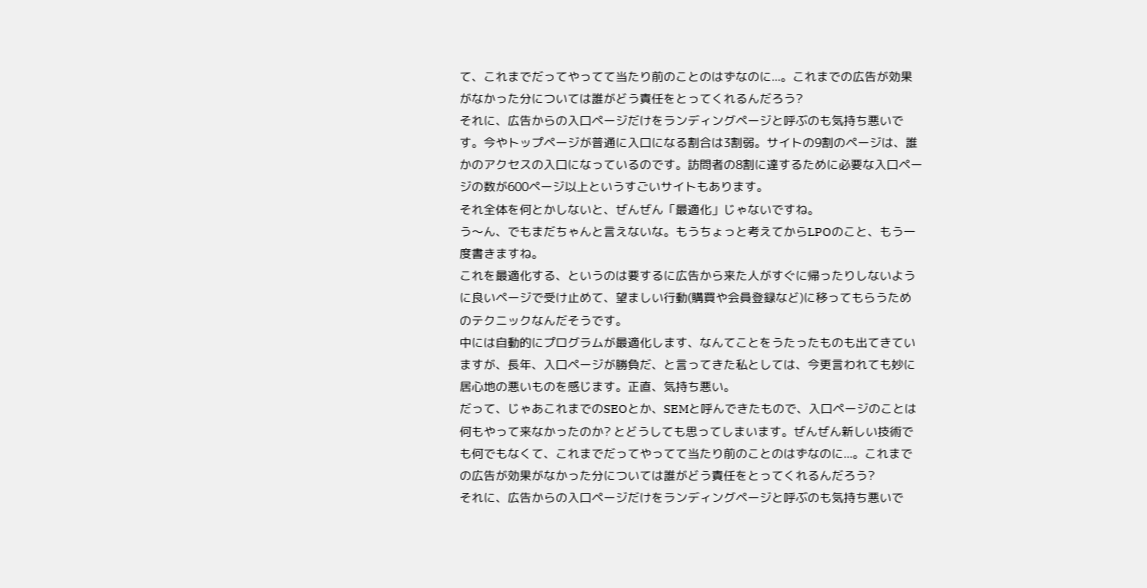て、これまでだってやってて当たり前のことのはずなのに...。これまでの広告が効果がなかった分については誰がどう責任をとってくれるんだろう?
それに、広告からの入口ページだけをランディングページと呼ぶのも気持ち悪いです。今やトップページが普通に入口になる割合は3割弱。サイトの9割のページは、誰かのアクセスの入口になっているのです。訪問者の8割に達するために必要な入口ページの数が600ページ以上というすごいサイトもあります。
それ全体を何とかしないと、ぜんぜん「最適化」じゃないですね。
う〜ん、でもまだちゃんと言えないな。もうちょっと考えてからLPOのこと、もう一度書きますね。
これを最適化する、というのは要するに広告から来た人がすぐに帰ったりしないように良いページで受け止めて、望ましい行動(購買や会員登録など)に移ってもらうためのテクニックなんだそうです。
中には自動的にプログラムが最適化します、なんてことをうたったものも出てきていますが、長年、入口ページが勝負だ、と言ってきた私としては、今更言われても妙に居心地の悪いものを感じます。正直、気持ち悪い。
だって、じゃあこれまでのSEOとか、SEMと呼んできたもので、入口ページのことは何もやって来なかったのか? とどうしても思ってしまいます。ぜんぜん新しい技術でも何でもなくて、これまでだってやってて当たり前のことのはずなのに...。これまでの広告が効果がなかった分については誰がどう責任をとってくれるんだろう?
それに、広告からの入口ページだけをランディングページと呼ぶのも気持ち悪いで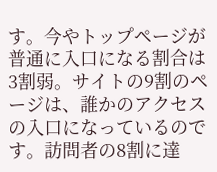す。今やトップページが普通に入口になる割合は3割弱。サイトの9割のページは、誰かのアクセスの入口になっているのです。訪問者の8割に達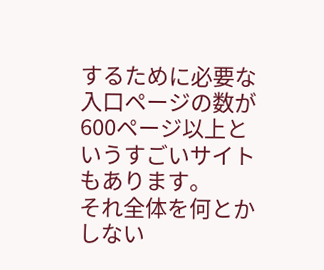するために必要な入口ページの数が600ページ以上というすごいサイトもあります。
それ全体を何とかしない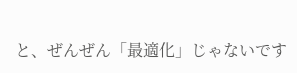と、ぜんぜん「最適化」じゃないです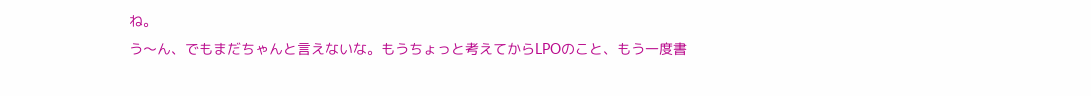ね。
う〜ん、でもまだちゃんと言えないな。もうちょっと考えてからLPOのこと、もう一度書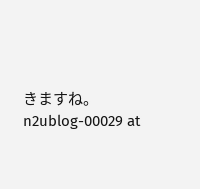きますね。
n2ublog-00029 at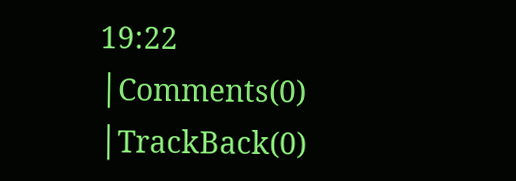19:22
│Comments(0)
│TrackBack(0)